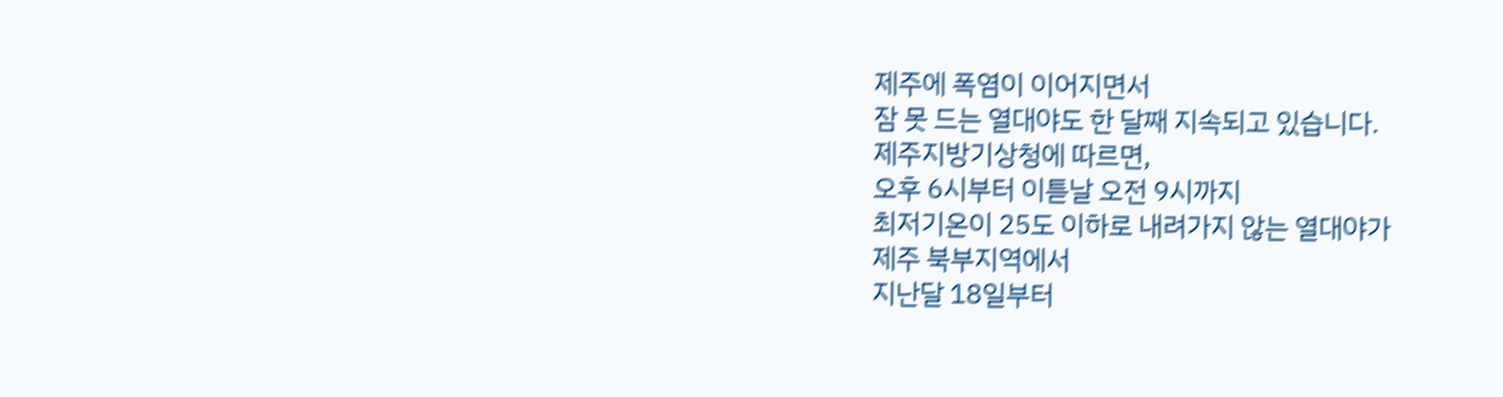제주에 폭염이 이어지면서
잠 못 드는 열대야도 한 달째 지속되고 있습니다.
제주지방기상청에 따르면,
오후 6시부터 이튿날 오전 9시까지
최저기온이 25도 이하로 내려가지 않는 열대야가
제주 북부지역에서
지난달 18일부터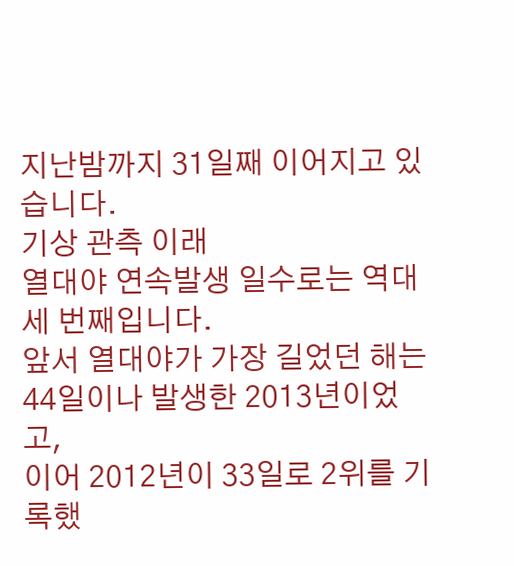지난밤까지 31일째 이어지고 있습니다.
기상 관측 이래
열대야 연속발생 일수로는 역대 세 번째입니다.
앞서 열대야가 가장 길었던 해는
44일이나 발생한 2013년이었고,
이어 2012년이 33일로 2위를 기록했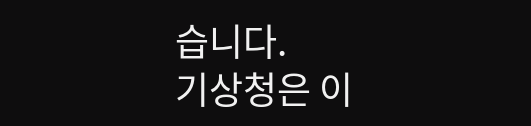습니다.
기상청은 이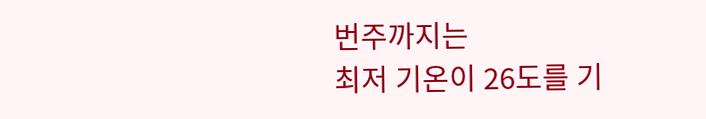번주까지는
최저 기온이 26도를 기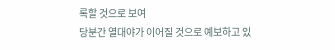록할 것으로 보여
당분간 열대야가 이어질 것으로 예보하고 있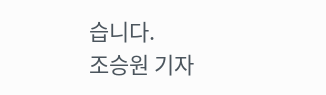습니다.
조승원 기자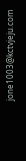jone1003@kctvjeju.com